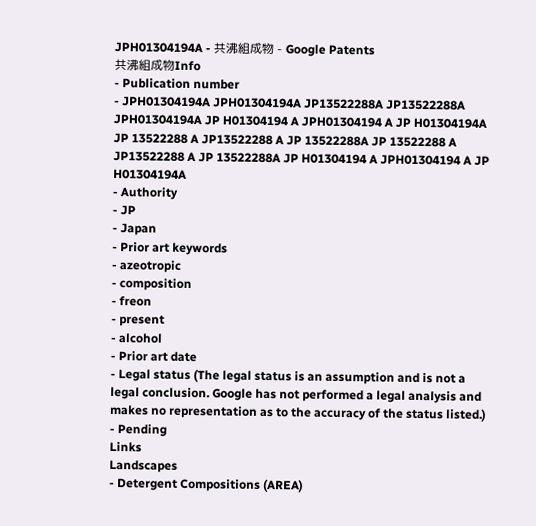JPH01304194A - 共沸組成物 - Google Patents
共沸組成物Info
- Publication number
- JPH01304194A JPH01304194A JP13522288A JP13522288A JPH01304194A JP H01304194 A JPH01304194 A JP H01304194A JP 13522288 A JP13522288 A JP 13522288A JP 13522288 A JP13522288 A JP 13522288A JP H01304194 A JPH01304194 A JP H01304194A
- Authority
- JP
- Japan
- Prior art keywords
- azeotropic
- composition
- freon
- present
- alcohol
- Prior art date
- Legal status (The legal status is an assumption and is not a legal conclusion. Google has not performed a legal analysis and makes no representation as to the accuracy of the status listed.)
- Pending
Links
Landscapes
- Detergent Compositions (AREA)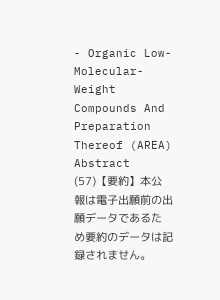- Organic Low-Molecular-Weight Compounds And Preparation Thereof (AREA)
Abstract
(57)【要約】本公報は電子出願前の出願データであるた
め要約のデータは記録されません。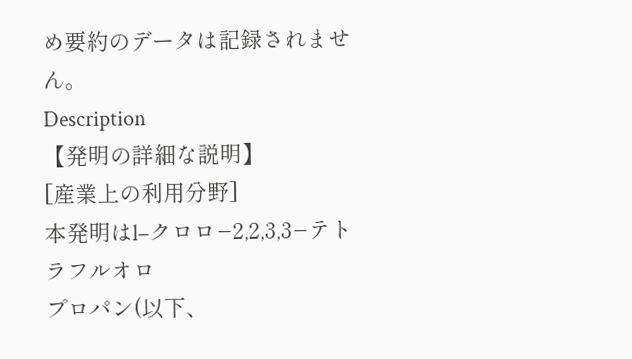め要約のデータは記録されません。
Description
【発明の詳細な説明】
[産業上の利用分野]
本発明はl−クロロ−2,2,3,3−テトラフルオロ
プロパン(以下、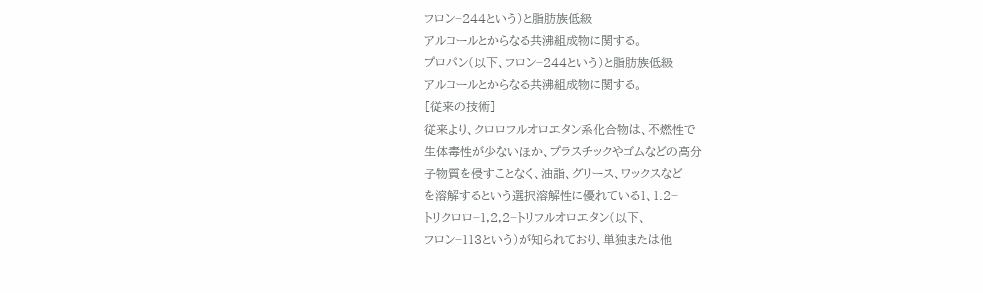フロン−244という)と脂肪族低級
アルコールとからなる共沸組成物に関する。
プロパン(以下、フロン−244という)と脂肪族低級
アルコールとからなる共沸組成物に関する。
[従来の技術]
従来より、クロロフルオロエタン系化合物は、不燃性で
生体毒性が少ないほか、プラスチックやゴムなどの高分
子物質を侵すことなく、油詣、グリース、ワックスなど
を溶解するという選択溶解性に優れている1、1.2−
トリクロロ−1,2,2−トリフルオロエタン(以下、
フロン−113という)が知られており、単独または他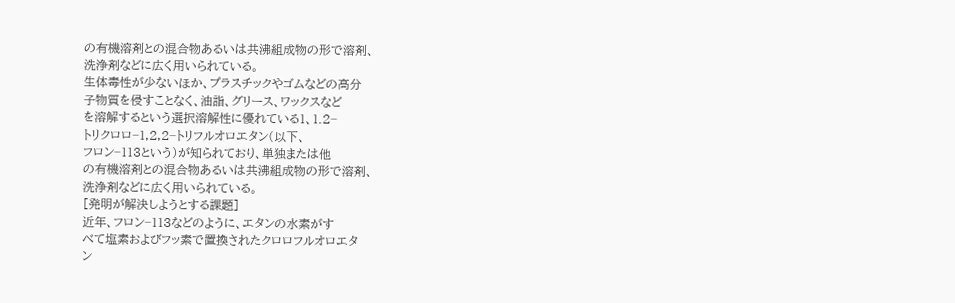の有機溶剤との混合物あるいは共沸組成物の形で溶剤、
洗浄剤などに広く用いられている。
生体毒性が少ないほか、プラスチックやゴムなどの高分
子物質を侵すことなく、油詣、グリース、ワックスなど
を溶解するという選択溶解性に優れている1、1.2−
トリクロロ−1,2,2−トリフルオロエタン(以下、
フロン−113という)が知られており、単独または他
の有機溶剤との混合物あるいは共沸組成物の形で溶剤、
洗浄剤などに広く用いられている。
[発明が解決しようとする課題]
近年、フロン−113などのように、エタンの水素がす
べて塩素およびフッ素で置換されたクロロフルオロエタ
ン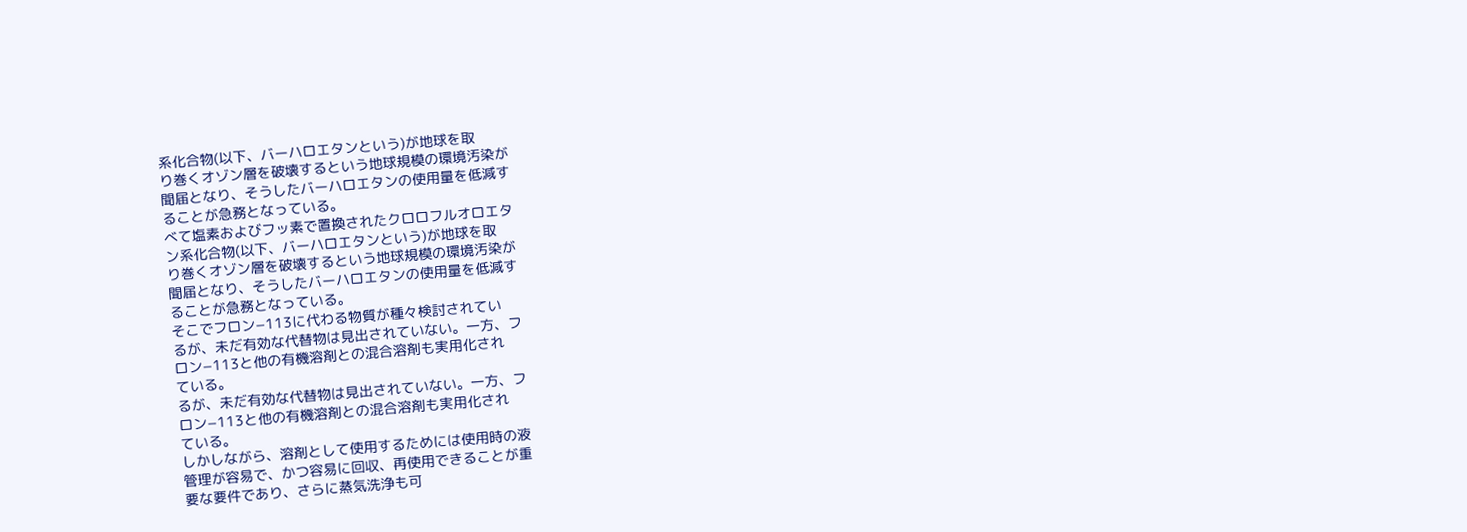系化合物(以下、バーハロエタンという)が地球を取
り巻くオゾン層を破壊するという地球規模の環境汚染が
聞届となり、そうしたバーハロエタンの使用量を低減す
ることが急務となっている。
べて塩素およびフッ素で置換されたクロロフルオロエタ
ン系化合物(以下、バーハロエタンという)が地球を取
り巻くオゾン層を破壊するという地球規模の環境汚染が
聞届となり、そうしたバーハロエタンの使用量を低減す
ることが急務となっている。
そこでフロン−113に代わる物質が種々検討されてい
るが、未だ有効な代替物は見出されていない。一方、フ
ロン−113と他の有機溶剤との混合溶剤も実用化され
ている。
るが、未だ有効な代替物は見出されていない。一方、フ
ロン−113と他の有機溶剤との混合溶剤も実用化され
ている。
しかしながら、溶剤として使用するためには使用時の液
管理が容易で、かつ容易に回収、再使用できることが重
要な要件であり、さらに蒸気洗浄も可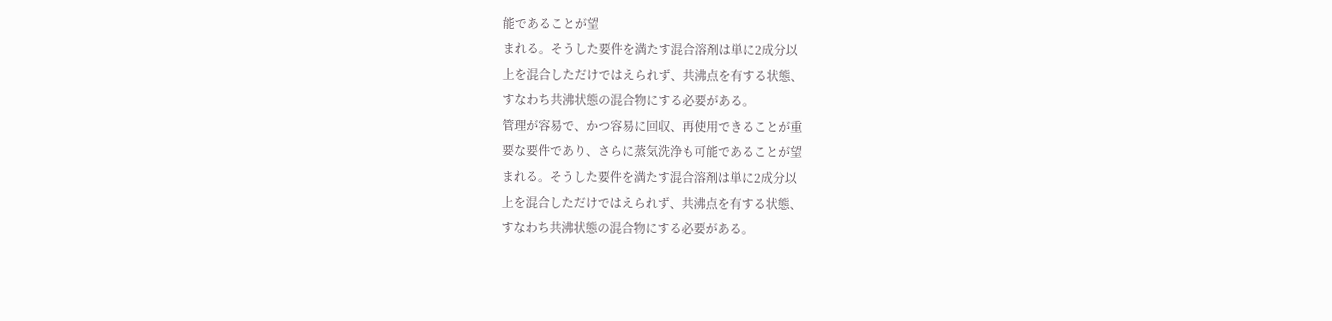能であることが望
まれる。そうした要件を満たす混合溶剤は単に2成分以
上を混合しただけではえられず、共沸点を有する状態、
すなわち共沸状態の混合物にする必要がある。
管理が容易で、かつ容易に回収、再使用できることが重
要な要件であり、さらに蒸気洗浄も可能であることが望
まれる。そうした要件を満たす混合溶剤は単に2成分以
上を混合しただけではえられず、共沸点を有する状態、
すなわち共沸状態の混合物にする必要がある。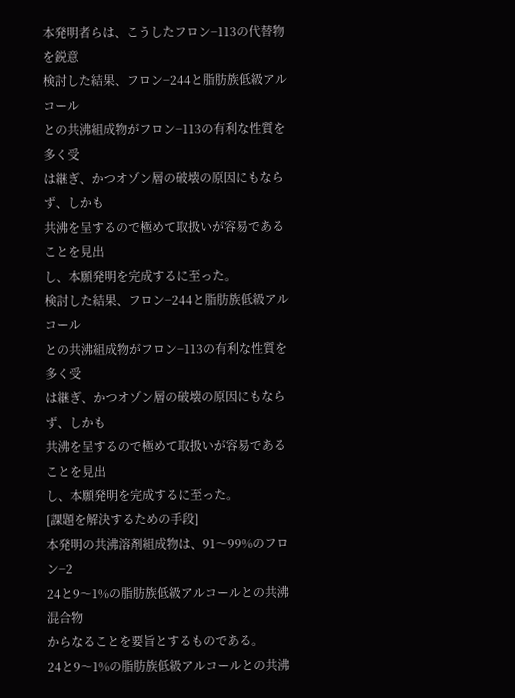本発明者らは、こうしたフロン−113の代替物を鋭意
検討した結果、フロン−244と脂肪族低級アルコール
との共沸組成物がフロン−113の有利な性質を多く受
は継ぎ、かつオゾン層の破壊の原因にもならず、しかも
共沸を呈するので極めて取扱いが容易であることを見出
し、本願発明を完成するに至った。
検討した結果、フロン−244と脂肪族低級アルコール
との共沸組成物がフロン−113の有利な性質を多く受
は継ぎ、かつオゾン層の破壊の原因にもならず、しかも
共沸を呈するので極めて取扱いが容易であることを見出
し、本願発明を完成するに至った。
[課題を解決するための手段]
本発明の共沸溶剤組成物は、91〜99%のフロン−2
24と9〜1%の脂肪族低級アルコールとの共沸混合物
からなることを要旨とするものである。
24と9〜1%の脂肪族低級アルコールとの共沸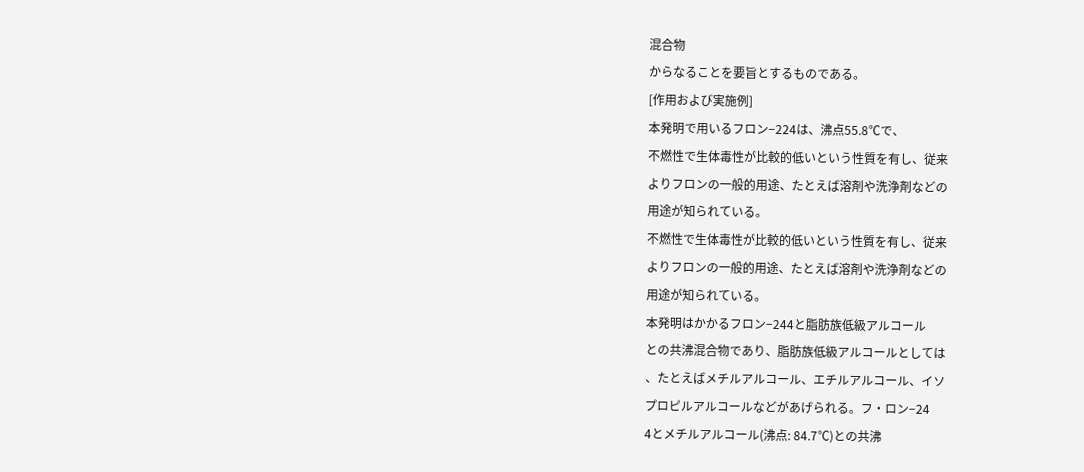混合物
からなることを要旨とするものである。
[作用および実施例]
本発明で用いるフロン−224は、沸点55.8℃で、
不燃性で生体毒性が比較的低いという性質を有し、従来
よりフロンの一般的用途、たとえば溶剤や洗浄剤などの
用途が知られている。
不燃性で生体毒性が比較的低いという性質を有し、従来
よりフロンの一般的用途、たとえば溶剤や洗浄剤などの
用途が知られている。
本発明はかかるフロン−244と脂肪族低級アルコール
との共沸混合物であり、脂肪族低級アルコールとしては
、たとえばメチルアルコール、エチルアルコール、イソ
プロピルアルコールなどがあげられる。フ・ロン−24
4とメチルアルコール(沸点: 84.7℃)との共沸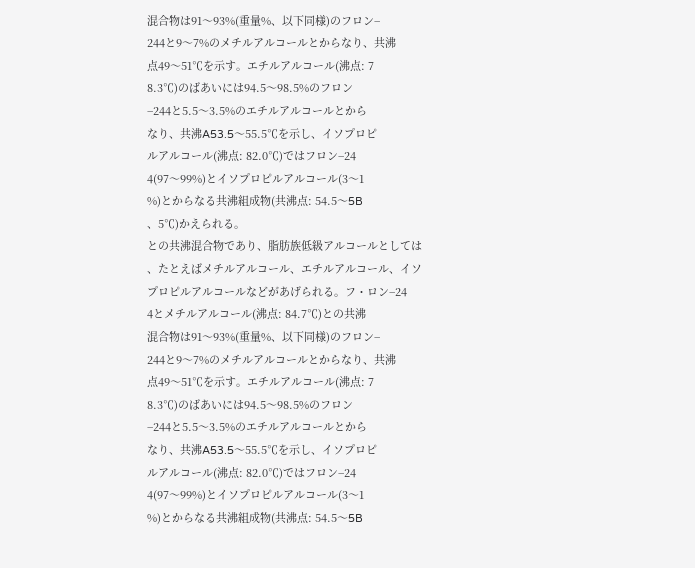混合物は91〜93%(重量%、以下同様)のフロン−
244と9〜7%のメチルアルコールとからなり、共沸
点49〜51℃を示す。エチルアルコール(沸点: 7
8.3℃)のばあいには94.5〜98.5%のフロン
−244と5.5〜3.5%のエチルアルコールとから
なり、共沸A53.5〜55.5℃を示し、イソプロピ
ルアルコール(沸点: 82.0℃)ではフロン−24
4(97〜99%)とイソプロピルアルコール(3〜1
%)とからなる共沸組成物(共沸点: 54.5〜5B
、5℃)かえられる。
との共沸混合物であり、脂肪族低級アルコールとしては
、たとえばメチルアルコール、エチルアルコール、イソ
プロピルアルコールなどがあげられる。フ・ロン−24
4とメチルアルコール(沸点: 84.7℃)との共沸
混合物は91〜93%(重量%、以下同様)のフロン−
244と9〜7%のメチルアルコールとからなり、共沸
点49〜51℃を示す。エチルアルコール(沸点: 7
8.3℃)のばあいには94.5〜98.5%のフロン
−244と5.5〜3.5%のエチルアルコールとから
なり、共沸A53.5〜55.5℃を示し、イソプロピ
ルアルコール(沸点: 82.0℃)ではフロン−24
4(97〜99%)とイソプロピルアルコール(3〜1
%)とからなる共沸組成物(共沸点: 54.5〜5B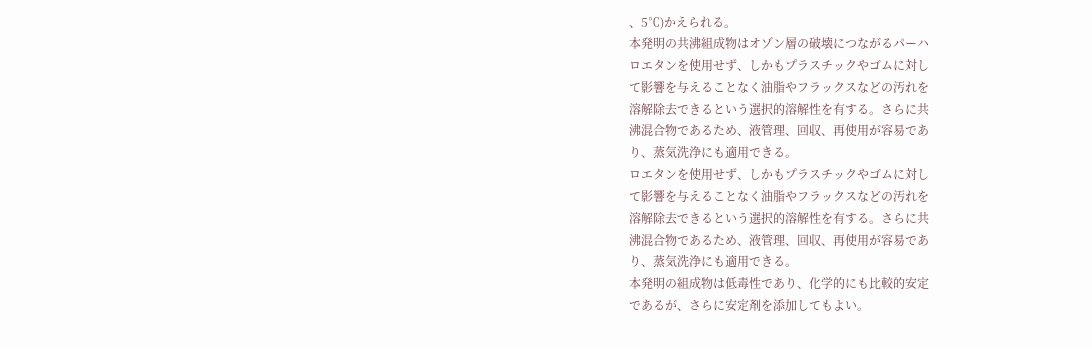、5℃)かえられる。
本発明の共沸組成物はオゾン層の破壊につながるパーハ
ロエタンを使用せず、しかもプラスチックやゴムに対し
て影響を与えることなく油脂やフラックスなどの汚れを
溶解除去できるという選択的溶解性を有する。さらに共
沸混合物であるため、液管理、回収、再使用が容易であ
り、蒸気洗浄にも適用できる。
ロエタンを使用せず、しかもプラスチックやゴムに対し
て影響を与えることなく油脂やフラックスなどの汚れを
溶解除去できるという選択的溶解性を有する。さらに共
沸混合物であるため、液管理、回収、再使用が容易であ
り、蒸気洗浄にも適用できる。
本発明の組成物は低毒性であり、化学的にも比較的安定
であるが、さらに安定剤を添加してもよい。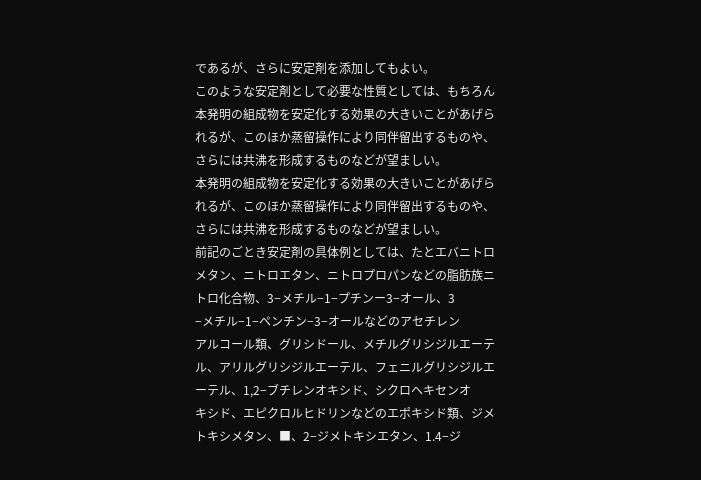であるが、さらに安定剤を添加してもよい。
このような安定剤として必要な性質としては、もちろん
本発明の組成物を安定化する効果の大きいことがあげら
れるが、このほか蒸留操作により同伴留出するものや、
さらには共沸を形成するものなどが望ましい。
本発明の組成物を安定化する効果の大きいことがあげら
れるが、このほか蒸留操作により同伴留出するものや、
さらには共沸を形成するものなどが望ましい。
前記のごとき安定剤の具体例としては、たとエバニトロ
メタン、ニトロエタン、ニトロプロパンなどの脂肪族ニ
トロ化合物、3−メチル−1−プチンー3−オール、3
−メチル−1−ペンチン−3−オールなどのアセチレン
アルコール類、グリシドール、メチルグリシジルエーテ
ル、アリルグリシジルエーテル、フェニルグリシジルエ
ーテル、1,2−ブチレンオキシド、シクロヘキセンオ
キシド、エピクロルヒドリンなどのエポキシド類、ジメ
トキシメタン、■、2−ジメトキシエタン、1.4−ジ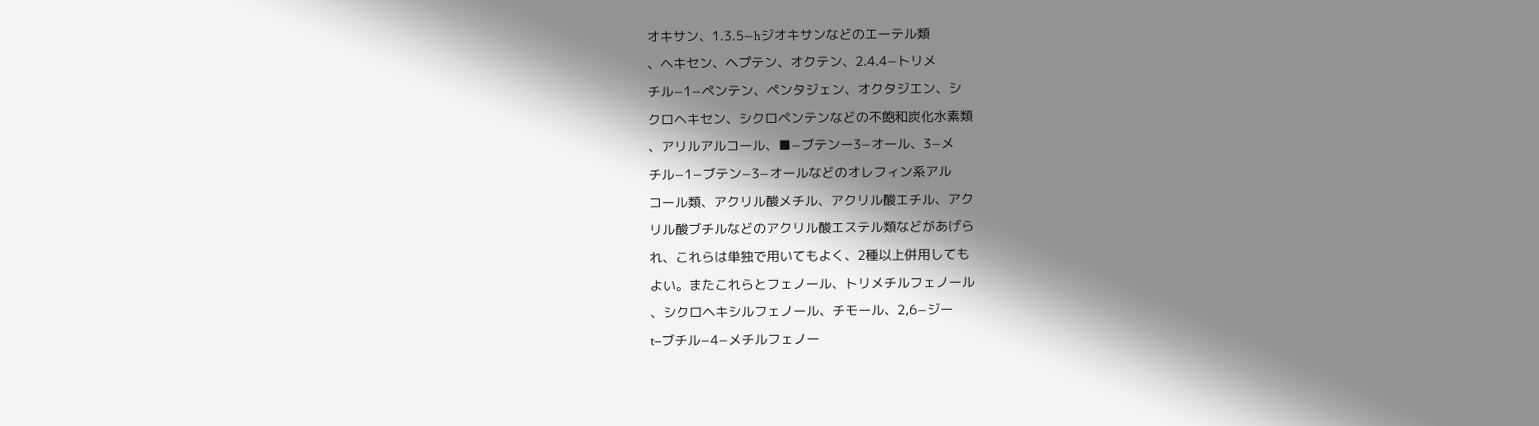オキサン、1.3.5−hジオキサンなどのエーテル類
、ヘキセン、ヘプテン、オクテン、2.4.4−トリメ
チル−1−ペンテン、ペンタジェン、オクタジエン、シ
クロヘキセン、シクロペンテンなどの不飽和炭化水素類
、アリルアルコール、■−ブテンー3−オール、3−メ
チル−1−ブテン−3−オールなどのオレフィン系アル
コール類、アクリル酸メチル、アクリル酸エチル、アク
リル酸ブチルなどのアクリル酸エステル類などがあげら
れ、これらは単独で用いてもよく、2種以上併用しても
よい。またこれらとフェノール、トリメチルフェノール
、シクロヘキシルフェノール、チモール、2,6−ジー
t−ブチル−4−メチルフェノー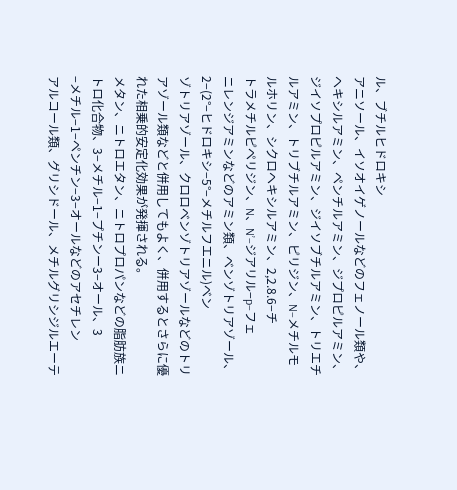ル、ブチルヒドロキシ
アニソール、イソオイゲノールなどのフェノール類や、
ヘキシルアミン、ペンチルアミン、ジプロピルアミン、
ジイソプロピルアミン、ジイソブチルアミン、トリエチ
ルアミン、トリブチルアミン、ピリジン、N−メチルモ
ルホリン、シクロヘキシルアミン、2,2.8.6−チ
トラメチルピペリジン、N、N’−ジアリル−p−フェ
ニレンジアミンなどのアミン類、ベンゾトリアゾール、
2−(2°−ヒドロキシ−5°−メチルフエニル)ベン
ゾトリアゾール、クロロベンゾトリアゾールなどのトリ
アゾール類などと併用してもよく、併用するとさらに優
れた相乗的安定化効果が発揮される。
メタン、ニトロエタン、ニトロプロパンなどの脂肪族ニ
トロ化合物、3−メチル−1−プチンー3−オール、3
−メチル−1−ペンチン−3−オールなどのアセチレン
アルコール類、グリシドール、メチルグリシジルエーテ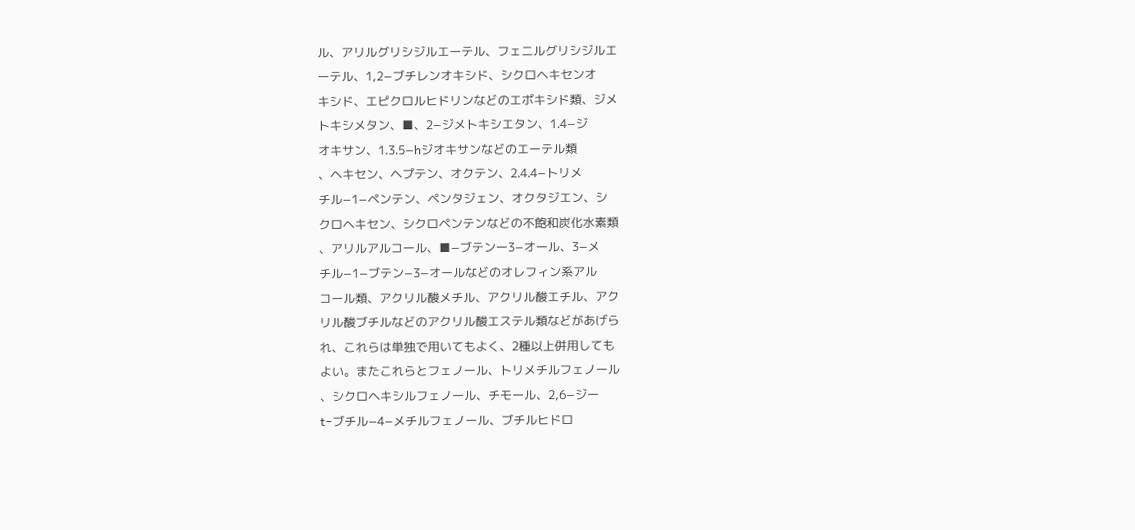ル、アリルグリシジルエーテル、フェニルグリシジルエ
ーテル、1,2−ブチレンオキシド、シクロヘキセンオ
キシド、エピクロルヒドリンなどのエポキシド類、ジメ
トキシメタン、■、2−ジメトキシエタン、1.4−ジ
オキサン、1.3.5−hジオキサンなどのエーテル類
、ヘキセン、ヘプテン、オクテン、2.4.4−トリメ
チル−1−ペンテン、ペンタジェン、オクタジエン、シ
クロヘキセン、シクロペンテンなどの不飽和炭化水素類
、アリルアルコール、■−ブテンー3−オール、3−メ
チル−1−ブテン−3−オールなどのオレフィン系アル
コール類、アクリル酸メチル、アクリル酸エチル、アク
リル酸ブチルなどのアクリル酸エステル類などがあげら
れ、これらは単独で用いてもよく、2種以上併用しても
よい。またこれらとフェノール、トリメチルフェノール
、シクロヘキシルフェノール、チモール、2,6−ジー
t−ブチル−4−メチルフェノール、ブチルヒドロ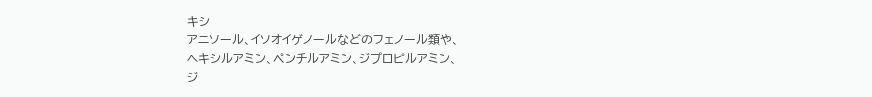キシ
アニソール、イソオイゲノールなどのフェノール類や、
ヘキシルアミン、ペンチルアミン、ジプロピルアミン、
ジ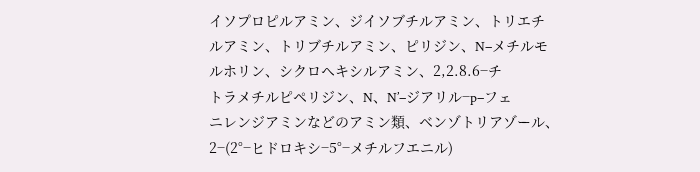イソプロピルアミン、ジイソブチルアミン、トリエチ
ルアミン、トリブチルアミン、ピリジン、N−メチルモ
ルホリン、シクロヘキシルアミン、2,2.8.6−チ
トラメチルピペリジン、N、N’−ジアリル−p−フェ
ニレンジアミンなどのアミン類、ベンゾトリアゾール、
2−(2°−ヒドロキシ−5°−メチルフエニル)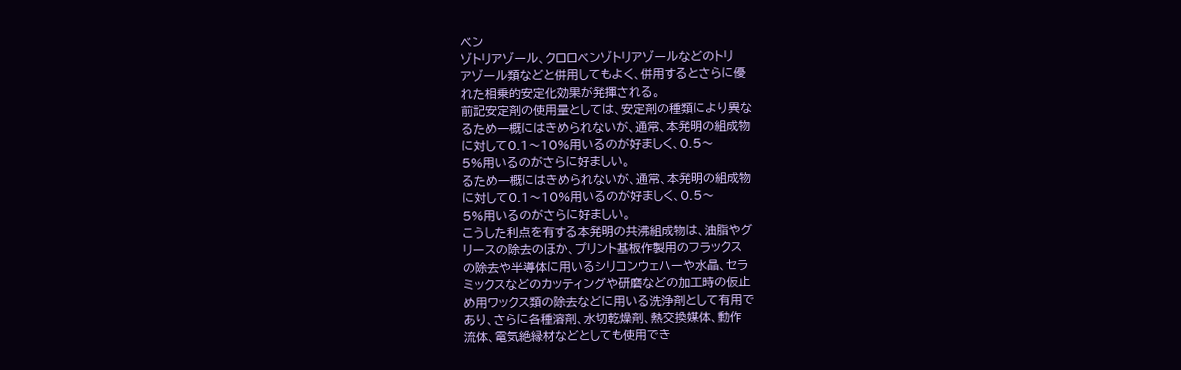ベン
ゾトリアゾール、クロロベンゾトリアゾールなどのトリ
アゾール類などと併用してもよく、併用するとさらに優
れた相乗的安定化効果が発揮される。
前記安定剤の使用量としては、安定剤の種類により異な
るため一概にはきめられないが、通常、本発明の組成物
に対して0.1〜10%用いるのが好ましく、0.5〜
5%用いるのがさらに好ましい。
るため一概にはきめられないが、通常、本発明の組成物
に対して0.1〜10%用いるのが好ましく、0.5〜
5%用いるのがさらに好ましい。
こうした利点を有する本発明の共沸組成物は、油脂やグ
リースの除去のほか、プリント基板作製用のフラックス
の除去や半導体に用いるシリコンウェハーや水晶、セラ
ミックスなどのカッティングや研磨などの加工時の仮止
め用ワックス類の除去などに用いる洗浄剤として有用で
あり、さらに各種溶剤、水切乾燥剤、熱交換媒体、動作
流体、電気絶縁材などとしても使用でき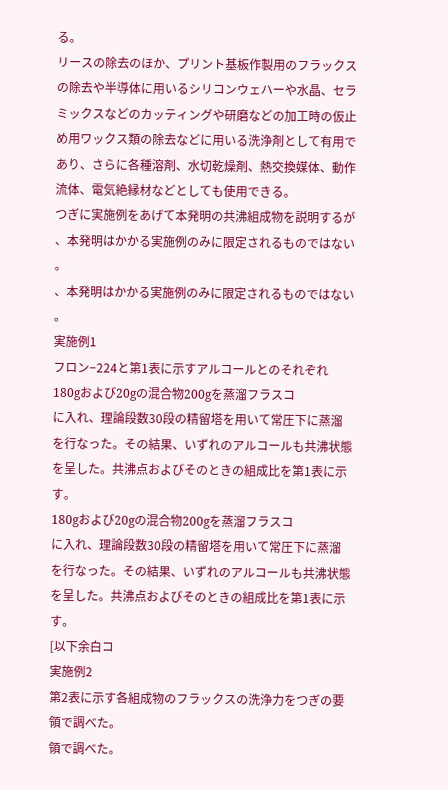る。
リースの除去のほか、プリント基板作製用のフラックス
の除去や半導体に用いるシリコンウェハーや水晶、セラ
ミックスなどのカッティングや研磨などの加工時の仮止
め用ワックス類の除去などに用いる洗浄剤として有用で
あり、さらに各種溶剤、水切乾燥剤、熱交換媒体、動作
流体、電気絶縁材などとしても使用できる。
つぎに実施例をあげて本発明の共沸組成物を説明するが
、本発明はかかる実施例のみに限定されるものではない
。
、本発明はかかる実施例のみに限定されるものではない
。
実施例1
フロン−224と第1表に示すアルコールとのそれぞれ
180gおよび20gの混合物200gを蒸溜フラスコ
に入れ、理論段数30段の精留塔を用いて常圧下に蒸溜
を行なった。その結果、いずれのアルコールも共沸状態
を呈した。共沸点およびそのときの組成比を第1表に示
す。
180gおよび20gの混合物200gを蒸溜フラスコ
に入れ、理論段数30段の精留塔を用いて常圧下に蒸溜
を行なった。その結果、いずれのアルコールも共沸状態
を呈した。共沸点およびそのときの組成比を第1表に示
す。
[以下余白コ
実施例2
第2表に示す各組成物のフラックスの洗浄力をつぎの要
領で調べた。
領で調べた。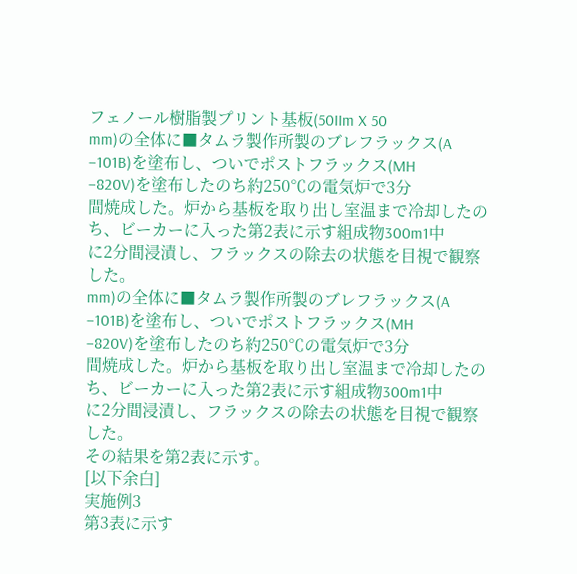フェノール樹脂製プリント基板(50IIm X 50
mm)の全体に■タムラ製作所製のブレフラックス(A
−101B)を塗布し、ついでポストフラックス(MH
−820V)を塗布したのち約250℃の電気炉で3分
間焼成した。炉から基板を取り出し室温まで冷却したの
ち、ビーカーに入った第2表に示す組成物300m1中
に2分間浸漬し、フラックスの除去の状態を目視で観察
した。
mm)の全体に■タムラ製作所製のブレフラックス(A
−101B)を塗布し、ついでポストフラックス(MH
−820V)を塗布したのち約250℃の電気炉で3分
間焼成した。炉から基板を取り出し室温まで冷却したの
ち、ビーカーに入った第2表に示す組成物300m1中
に2分間浸漬し、フラックスの除去の状態を目視で観察
した。
その結果を第2表に示す。
[以下余白]
実施例3
第3表に示す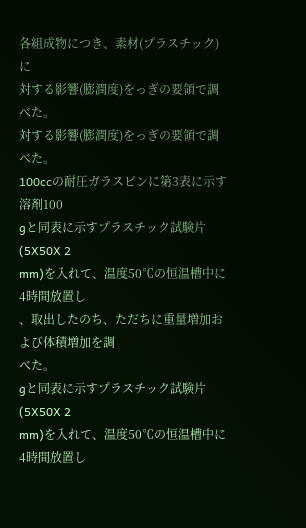各組成物につき、素材(プラスチック)に
対する影響(膨潤度)をっぎの要領で調べた。
対する影響(膨潤度)をっぎの要領で調べた。
100ccの耐圧ガラスビンに第3表に示す溶剤100
gと同表に示すプラスチック試験片(5X50X 2
mm)を入れて、温度50℃の恒温槽中に4時間放置し
、取出したのち、ただちに重量増加および体積増加を調
べた。
gと同表に示すプラスチック試験片(5X50X 2
mm)を入れて、温度50℃の恒温槽中に4時間放置し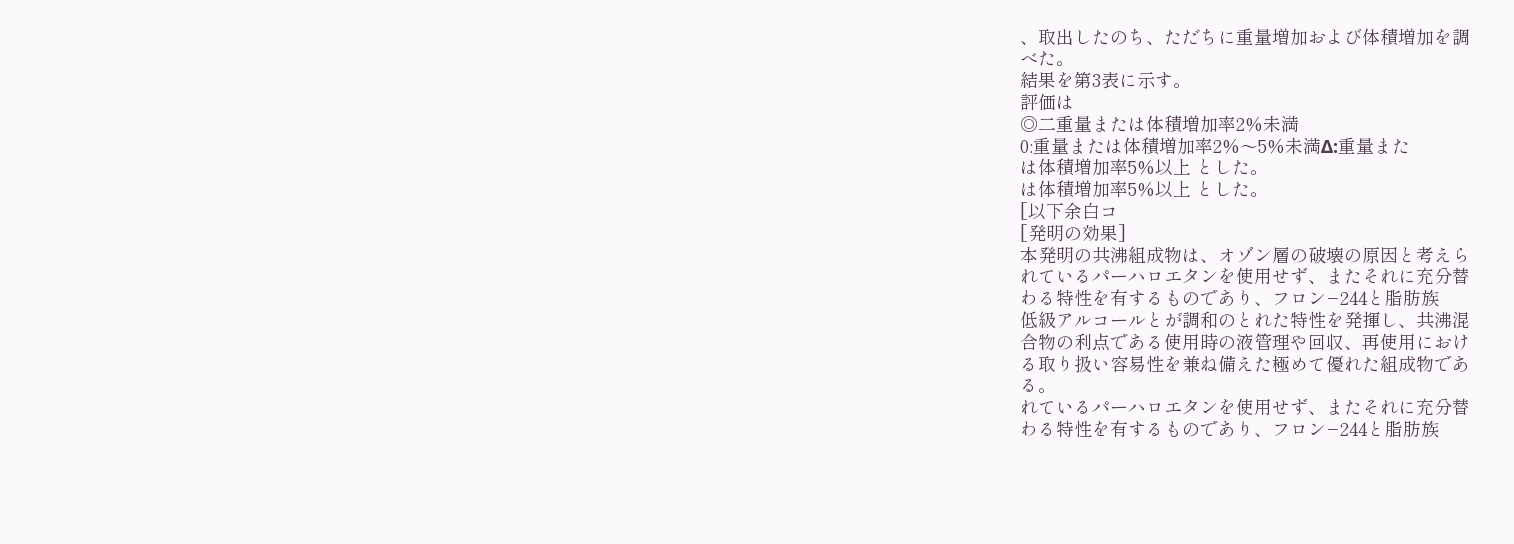、取出したのち、ただちに重量増加および体積増加を調
べた。
結果を第3表に示す。
評価は
◎二重量または体積増加率2%未満
0:重量または体積増加率2%〜5%未満Δ:重量また
は体積増加率5%以上 とした。
は体積増加率5%以上 とした。
[以下余白コ
[発明の効果]
本発明の共沸組成物は、オゾン層の破壊の原因と考えら
れているパーハロエタンを使用せず、またそれに充分替
わる特性を有するものであり、フロン−244と脂肪族
低級アルコールとが調和のとれた特性を発揮し、共沸混
合物の利点である使用時の液管理や回収、再使用におけ
る取り扱い容易性を兼ね備えた極めて優れた組成物であ
る。
れているパーハロエタンを使用せず、またそれに充分替
わる特性を有するものであり、フロン−244と脂肪族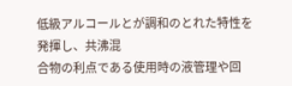低級アルコールとが調和のとれた特性を発揮し、共沸混
合物の利点である使用時の液管理や回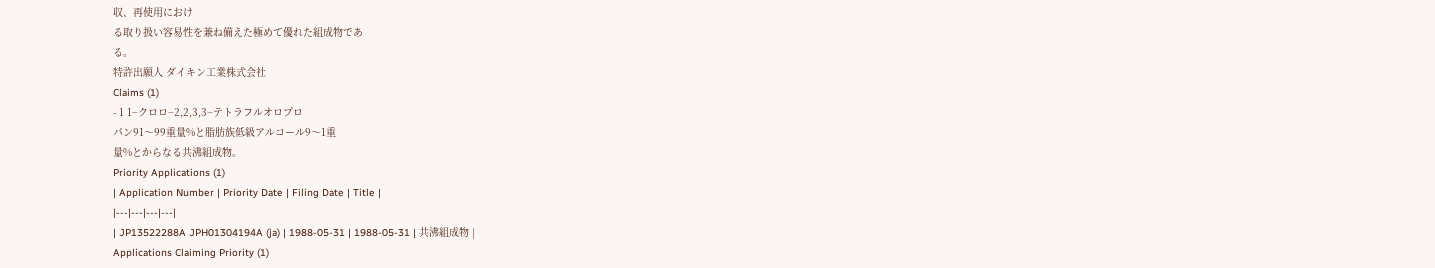収、再使用におけ
る取り扱い容易性を兼ね備えた極めて優れた組成物であ
る。
特許出願人 ダイキン工業株式会社
Claims (1)
- 1 1−クロロ−2,2,3,3−テトラフルオロプロ
パン91〜99重量%と脂肪族低級アルコール9〜1重
量%とからなる共沸組成物。
Priority Applications (1)
| Application Number | Priority Date | Filing Date | Title |
|---|---|---|---|
| JP13522288A JPH01304194A (ja) | 1988-05-31 | 1988-05-31 | 共沸組成物 |
Applications Claiming Priority (1)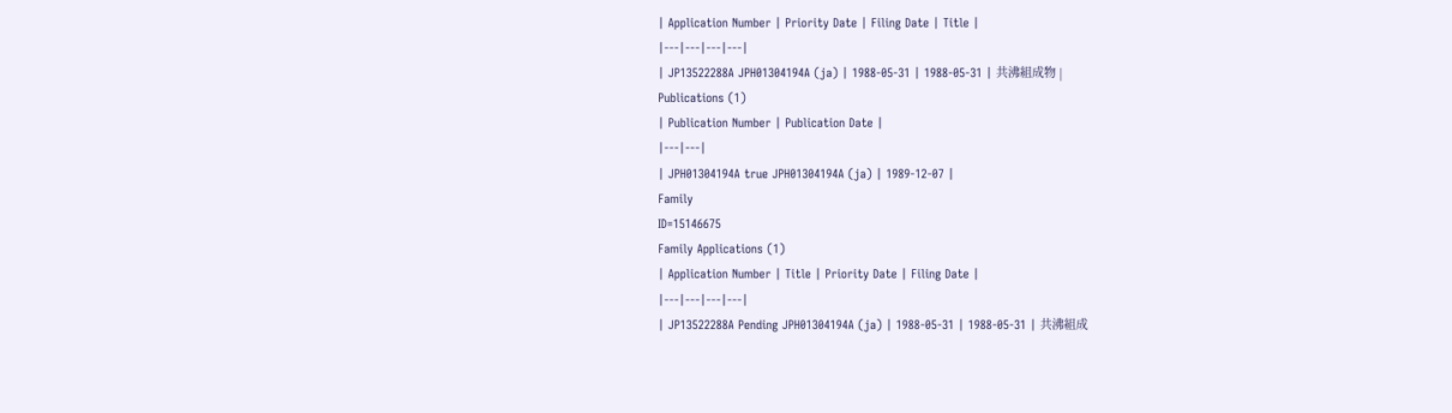| Application Number | Priority Date | Filing Date | Title |
|---|---|---|---|
| JP13522288A JPH01304194A (ja) | 1988-05-31 | 1988-05-31 | 共沸組成物 |
Publications (1)
| Publication Number | Publication Date |
|---|---|
| JPH01304194A true JPH01304194A (ja) | 1989-12-07 |
Family
ID=15146675
Family Applications (1)
| Application Number | Title | Priority Date | Filing Date |
|---|---|---|---|
| JP13522288A Pending JPH01304194A (ja) | 1988-05-31 | 1988-05-31 | 共沸組成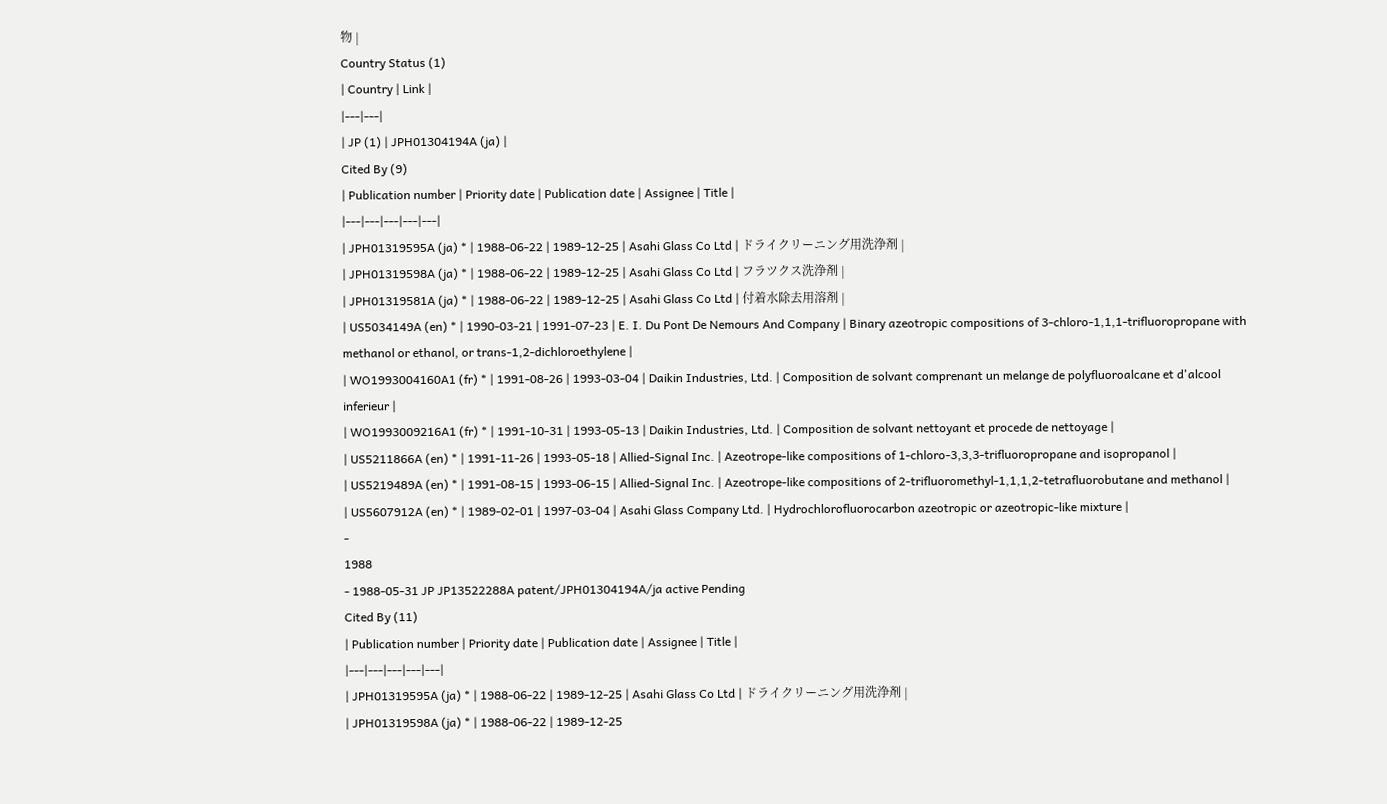物 |
Country Status (1)
| Country | Link |
|---|---|
| JP (1) | JPH01304194A (ja) |
Cited By (9)
| Publication number | Priority date | Publication date | Assignee | Title |
|---|---|---|---|---|
| JPH01319595A (ja) * | 1988-06-22 | 1989-12-25 | Asahi Glass Co Ltd | ドライクリーニング用洗浄剤 |
| JPH01319598A (ja) * | 1988-06-22 | 1989-12-25 | Asahi Glass Co Ltd | フラツクス洗浄剤 |
| JPH01319581A (ja) * | 1988-06-22 | 1989-12-25 | Asahi Glass Co Ltd | 付着水除去用溶剤 |
| US5034149A (en) * | 1990-03-21 | 1991-07-23 | E. I. Du Pont De Nemours And Company | Binary azeotropic compositions of 3-chloro-1,1,1-trifluoropropane with methanol or ethanol, or trans-1,2-dichloroethylene |
| WO1993004160A1 (fr) * | 1991-08-26 | 1993-03-04 | Daikin Industries, Ltd. | Composition de solvant comprenant un melange de polyfluoroalcane et d'alcool inferieur |
| WO1993009216A1 (fr) * | 1991-10-31 | 1993-05-13 | Daikin Industries, Ltd. | Composition de solvant nettoyant et procede de nettoyage |
| US5211866A (en) * | 1991-11-26 | 1993-05-18 | Allied-Signal Inc. | Azeotrope-like compositions of 1-chloro-3,3,3-trifluoropropane and isopropanol |
| US5219489A (en) * | 1991-08-15 | 1993-06-15 | Allied-Signal Inc. | Azeotrope-like compositions of 2-trifluoromethyl-1,1,1,2-tetrafluorobutane and methanol |
| US5607912A (en) * | 1989-02-01 | 1997-03-04 | Asahi Glass Company Ltd. | Hydrochlorofluorocarbon azeotropic or azeotropic-like mixture |
-
1988
- 1988-05-31 JP JP13522288A patent/JPH01304194A/ja active Pending
Cited By (11)
| Publication number | Priority date | Publication date | Assignee | Title |
|---|---|---|---|---|
| JPH01319595A (ja) * | 1988-06-22 | 1989-12-25 | Asahi Glass Co Ltd | ドライクリーニング用洗浄剤 |
| JPH01319598A (ja) * | 1988-06-22 | 1989-12-25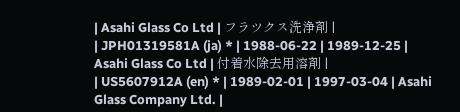| Asahi Glass Co Ltd | フラツクス洗浄剤 |
| JPH01319581A (ja) * | 1988-06-22 | 1989-12-25 | Asahi Glass Co Ltd | 付着水除去用溶剤 |
| US5607912A (en) * | 1989-02-01 | 1997-03-04 | Asahi Glass Company Ltd. |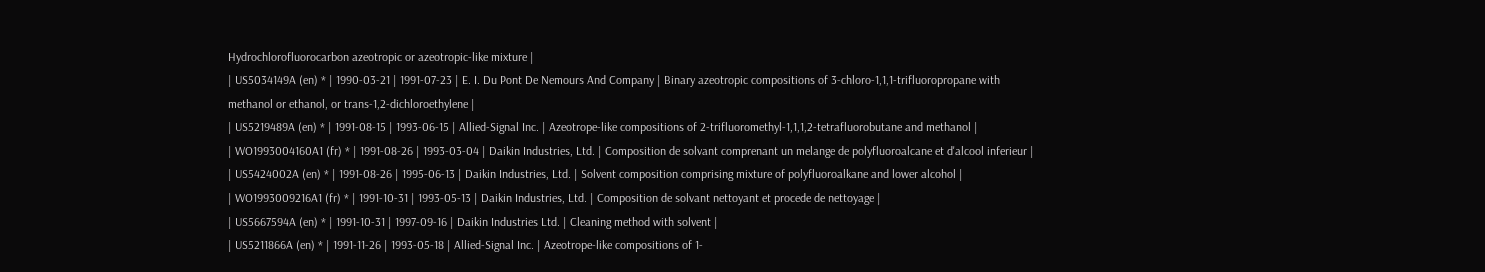Hydrochlorofluorocarbon azeotropic or azeotropic-like mixture |
| US5034149A (en) * | 1990-03-21 | 1991-07-23 | E. I. Du Pont De Nemours And Company | Binary azeotropic compositions of 3-chloro-1,1,1-trifluoropropane with methanol or ethanol, or trans-1,2-dichloroethylene |
| US5219489A (en) * | 1991-08-15 | 1993-06-15 | Allied-Signal Inc. | Azeotrope-like compositions of 2-trifluoromethyl-1,1,1,2-tetrafluorobutane and methanol |
| WO1993004160A1 (fr) * | 1991-08-26 | 1993-03-04 | Daikin Industries, Ltd. | Composition de solvant comprenant un melange de polyfluoroalcane et d'alcool inferieur |
| US5424002A (en) * | 1991-08-26 | 1995-06-13 | Daikin Industries, Ltd. | Solvent composition comprising mixture of polyfluoroalkane and lower alcohol |
| WO1993009216A1 (fr) * | 1991-10-31 | 1993-05-13 | Daikin Industries, Ltd. | Composition de solvant nettoyant et procede de nettoyage |
| US5667594A (en) * | 1991-10-31 | 1997-09-16 | Daikin Industries Ltd. | Cleaning method with solvent |
| US5211866A (en) * | 1991-11-26 | 1993-05-18 | Allied-Signal Inc. | Azeotrope-like compositions of 1-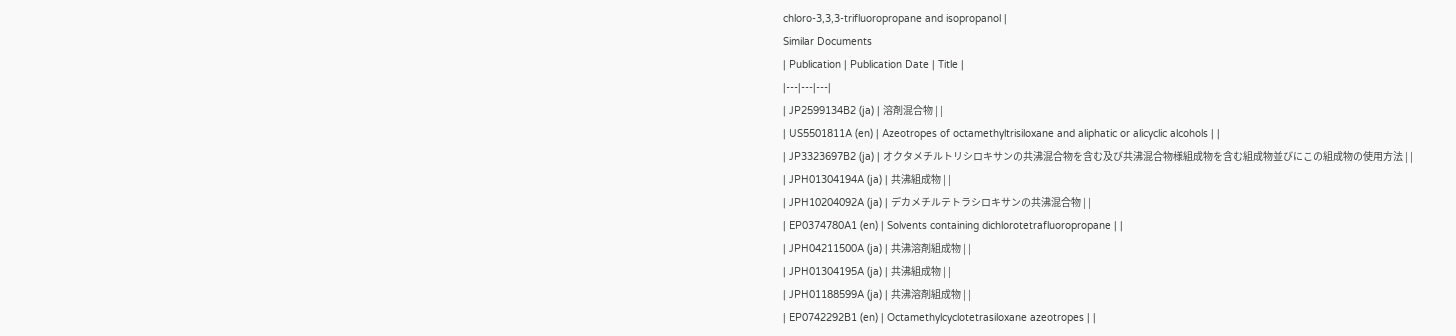chloro-3,3,3-trifluoropropane and isopropanol |
Similar Documents
| Publication | Publication Date | Title |
|---|---|---|
| JP2599134B2 (ja) | 溶剤混合物 | |
| US5501811A (en) | Azeotropes of octamethyltrisiloxane and aliphatic or alicyclic alcohols | |
| JP3323697B2 (ja) | オクタメチルトリシロキサンの共沸混合物を含む及び共沸混合物様組成物を含む組成物並びにこの組成物の使用方法 | |
| JPH01304194A (ja) | 共沸組成物 | |
| JPH10204092A (ja) | デカメチルテトラシロキサンの共沸混合物 | |
| EP0374780A1 (en) | Solvents containing dichlorotetrafluoropropane | |
| JPH04211500A (ja) | 共沸溶剤組成物 | |
| JPH01304195A (ja) | 共沸組成物 | |
| JPH01188599A (ja) | 共沸溶剤組成物 | |
| EP0742292B1 (en) | Octamethylcyclotetrasiloxane azeotropes | |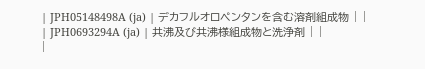| JPH05148498A (ja) | デカフルオロペンタンを含む溶剤組成物 | |
| JPH0693294A (ja) | 共沸及び共沸様組成物と洗浄剤 | |
|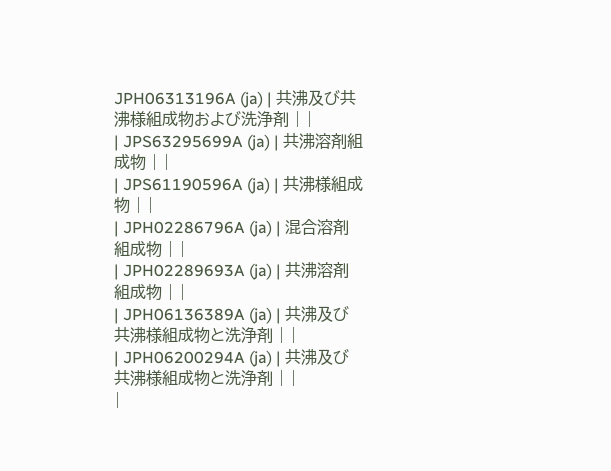JPH06313196A (ja) | 共沸及び共沸様組成物および洗浄剤 | |
| JPS63295699A (ja) | 共沸溶剤組成物 | |
| JPS61190596A (ja) | 共沸様組成物 | |
| JPH02286796A (ja) | 混合溶剤組成物 | |
| JPH02289693A (ja) | 共沸溶剤組成物 | |
| JPH06136389A (ja) | 共沸及び共沸様組成物と洗浄剤 | |
| JPH06200294A (ja) | 共沸及び共沸様組成物と洗浄剤 | |
|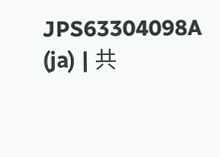JPS63304098A (ja) | 共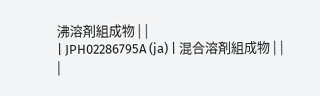沸溶剤組成物 | |
| JPH02286795A (ja) | 混合溶剤組成物 | |
|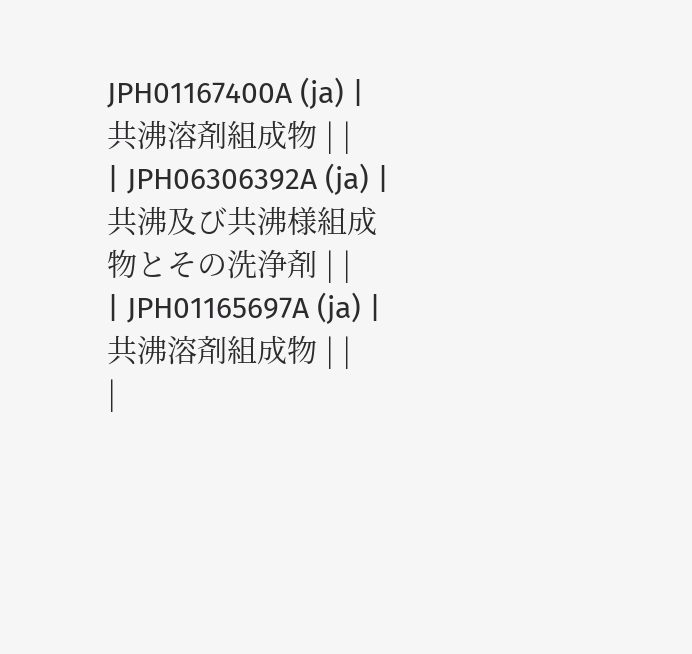JPH01167400A (ja) | 共沸溶剤組成物 | |
| JPH06306392A (ja) | 共沸及び共沸様組成物とその洗浄剤 | |
| JPH01165697A (ja) | 共沸溶剤組成物 | |
|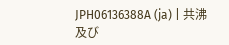JPH06136388A (ja) | 共沸及び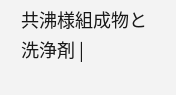共沸様組成物と洗浄剤 |